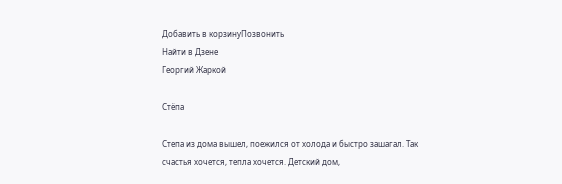Добавить в корзинуПозвонить
Найти в Дзене
Георгий Жаркой

Стёпа

Степа из дома вышел, поежился от холода и быстро зашагал. Так счастья хочется, тепла хочется. Детский дом,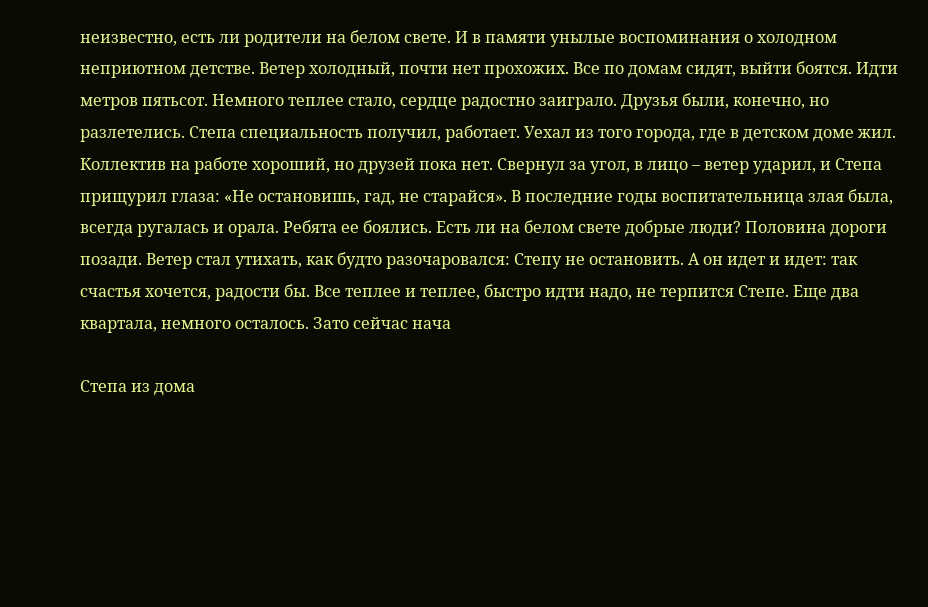неизвестно, есть ли родители на белом свете. И в памяти унылые воспоминания о холодном неприютном детстве. Ветер холодный, почти нет прохожих. Все по домам сидят, выйти боятся. Идти метров пятьсот. Немного теплее стало, сердце радостно заиграло. Друзья были, конечно, но разлетелись. Степа специальность получил, работает. Уехал из того города, где в детском доме жил. Коллектив на работе хороший, но друзей пока нет. Свернул за угол, в лицо – ветер ударил, и Степа прищурил глаза: «Не остановишь, гад, не старайся». В последние годы воспитательница злая была, всегда ругалась и орала. Ребята ее боялись. Есть ли на белом свете добрые люди? Половина дороги позади. Ветер стал утихать, как будто разочаровался: Степу не остановить. А он идет и идет: так счастья хочется, радости бы. Все теплее и теплее, быстро идти надо, не терпится Степе. Еще два квартала, немного осталось. Зато сейчас нача

Степа из дома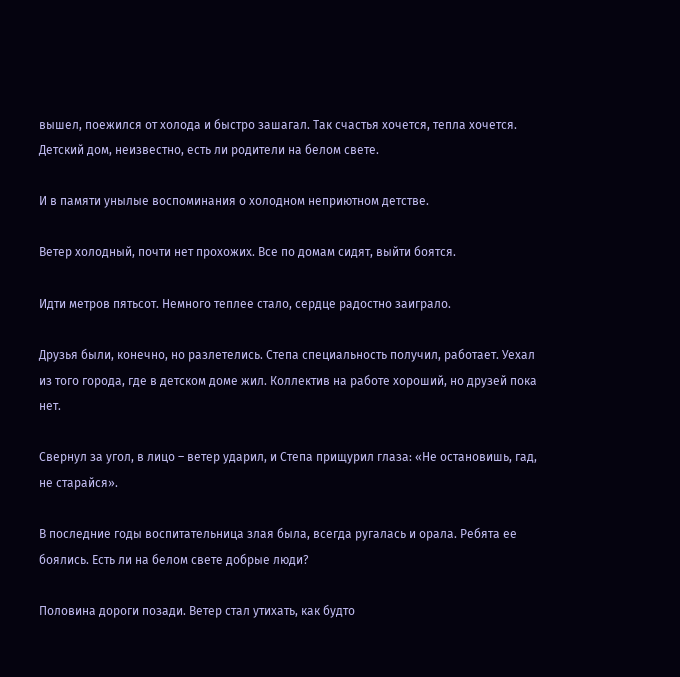вышел, поежился от холода и быстро зашагал. Так счастья хочется, тепла хочется. Детский дом, неизвестно, есть ли родители на белом свете.

И в памяти унылые воспоминания о холодном неприютном детстве.

Ветер холодный, почти нет прохожих. Все по домам сидят, выйти боятся.

Идти метров пятьсот. Немного теплее стало, сердце радостно заиграло.

Друзья были, конечно, но разлетелись. Степа специальность получил, работает. Уехал из того города, где в детском доме жил. Коллектив на работе хороший, но друзей пока нет.

Свернул за угол, в лицо – ветер ударил, и Степа прищурил глаза: «Не остановишь, гад, не старайся».

В последние годы воспитательница злая была, всегда ругалась и орала. Ребята ее боялись. Есть ли на белом свете добрые люди?

Половина дороги позади. Ветер стал утихать, как будто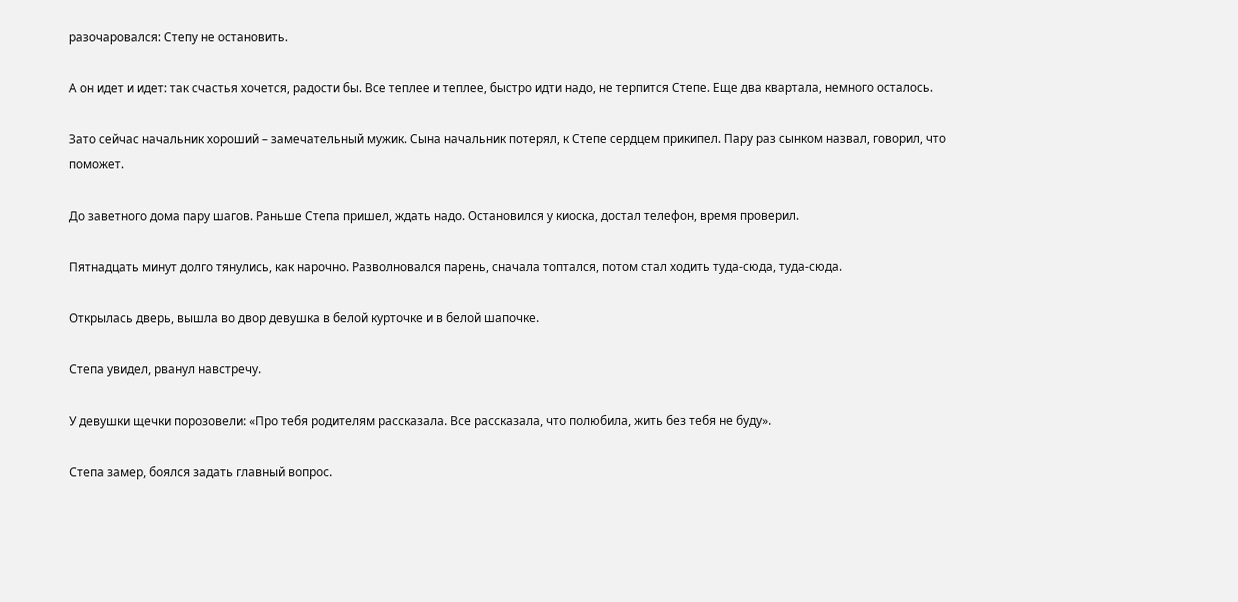разочаровался: Степу не остановить.

А он идет и идет: так счастья хочется, радости бы. Все теплее и теплее, быстро идти надо, не терпится Степе. Еще два квартала, немного осталось.

Зато сейчас начальник хороший – замечательный мужик. Сына начальник потерял, к Степе сердцем прикипел. Пару раз сынком назвал, говорил, что поможет.

До заветного дома пару шагов. Раньше Степа пришел, ждать надо. Остановился у киоска, достал телефон, время проверил.

Пятнадцать минут долго тянулись, как нарочно. Разволновался парень, сначала топтался, потом стал ходить туда-сюда, туда-сюда.

Открылась дверь, вышла во двор девушка в белой курточке и в белой шапочке.

Степа увидел, рванул навстречу.

У девушки щечки порозовели: «Про тебя родителям рассказала. Все рассказала, что полюбила, жить без тебя не буду».

Степа замер, боялся задать главный вопрос.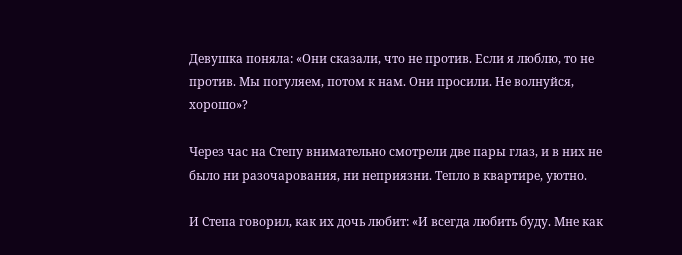Девушка поняла: «Они сказали, что не против. Если я люблю, то не против. Мы погуляем, потом к нам. Они просили. Не волнуйся, хорошо»?

Через час на Степу внимательно смотрели две пары глаз, и в них не было ни разочарования, ни неприязни. Тепло в квартире, уютно.

И Степа говорил, как их дочь любит: «И всегда любить буду. Мне как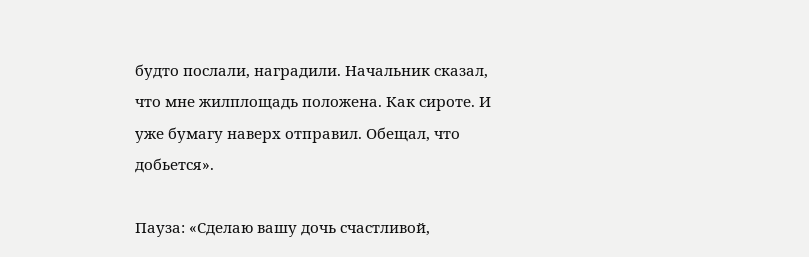будто послали, наградили. Начальник сказал, что мне жилплощадь положена. Как сироте. И уже бумагу наверх отправил. Обещал, что добьется».

Пауза: «Сделаю вашу дочь счастливой,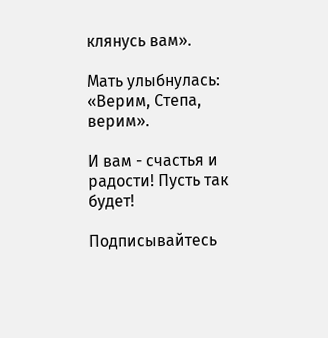клянусь вам».

Мать улыбнулась: «Верим, Степа, верим».

И вам - счастья и радости! Пусть так будет!

Подписывайтесь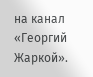на канал «Георгий Жаркой».